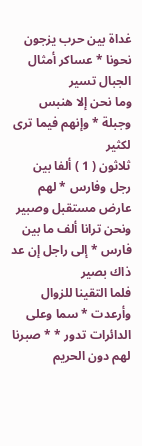غداة بين حرب يزجون نحونا * عساكر أمثال الجبال تسير
وما نحن إلا هنبس وجبلة * وإنهم فيما ترى لكثير
ثلاثون ( 1 ) ألفا بين رجل وفارس * لهم عارض مستقبل وصبير
ونحن ترانا ألف ما بين فارس * إلى راجل إن عد ذاك بصير
فلما التقينا للزوال وأرعدت * سما وعلى الدائرات تدور * * صبرنا لهم دون الحريم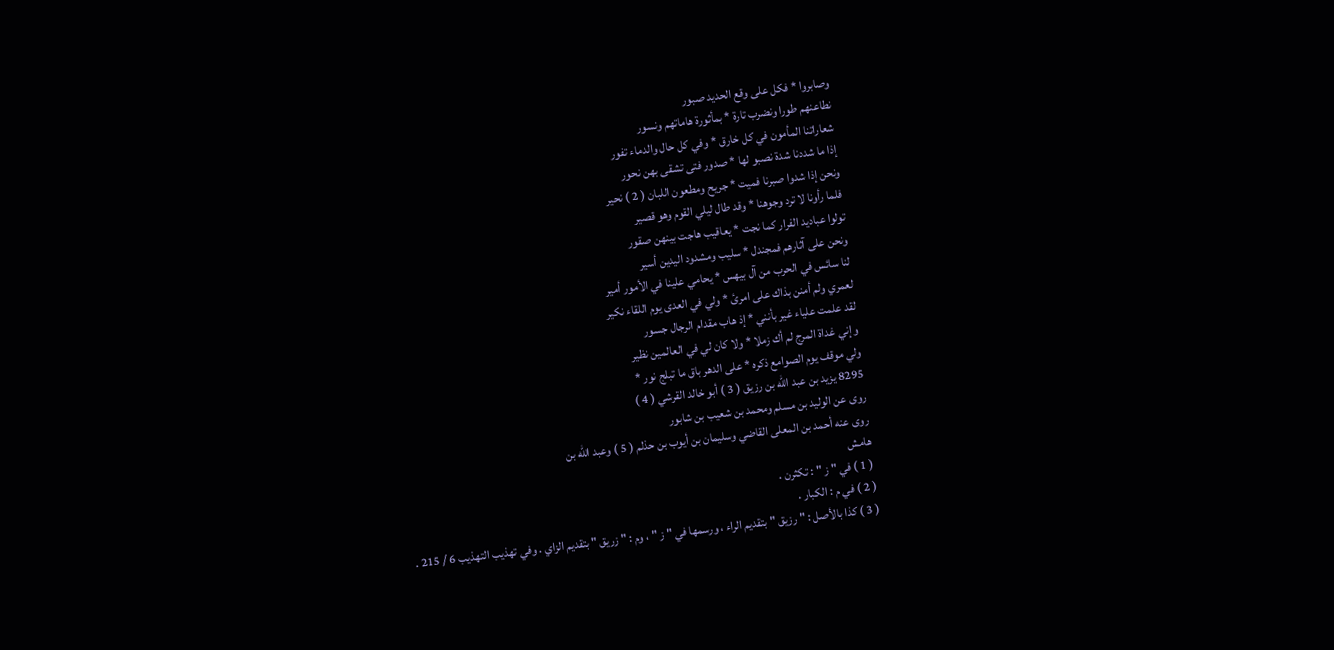وصابروا * فكل على وقع الحديد صبور
نطاعنهم طورا ونضرب تارة * بمأثورة هاماتهم ونسور
شعاراتنا المأمون في كل خارق * وفي كل حال والدماء تفور
إذا ما شددنا شدة نصبو لها * صدور فتى تشقى بهن نحور
ونحن إذا شدوا صبرنا فميت * جريح ومطعون اللبان ( 2 ) نحير
فلما رأونا لا ترد وجوهنا * وقد طال ليلي القوم وهو قصير
تولوا عباديد الفرار كما نجت * يعاقيب هاجت بينهن صقور
ونحن على آثارهم فمجندل * سليب ومشدود اليدين أسير
لنا سائس في الحرب من آل بيهس * يحامي علينا في الأمور أمير
لعمري ولم أمنن بذاك على امرئ * ولي في العدى يوم اللقاء نكير
لقد علمت علياء غير بأنني * إذ هاب مقدام الرجال جسور
وإني غداة المرج لم أك زملا * ولا كان لي في العالمين نظير
ولي موقف يوم الصوامع ذكره * على الدهر باق ما تبلج نور *
8295 يزيد بن عبد الله بن رزيق ( 3 ) أبو خالد القرشي ( 4 )
روى عن الوليد بن مسلم ومحمد بن شعيب بن شابور
روى عنه أحمد بن المعلى القاضي وسليمان بن أيوب بن حذلم ( 5 ) وعبد الله بن
هامش
( 1 ) في " ز " : تكثرن .
( 2 ) في م : الكبار .
( 3 ) كذا بالأصل : " رزيق " بتقديم الراء ، ورسمها في " ز " ، وم : " زريق " بتقديم الزاي . وفي تهذيب التهذيب 6 / 215 .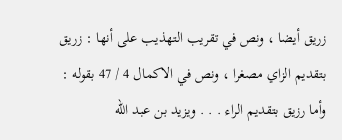زريق أيضا ، ونص في تقريب التهذيب على أنها : زريق بتقديم الزاي مصغرا ، ونص في الاكمال 4 / 47 بقوله :
وأما رزيق بتقديم الراء . . . ويزيد بن عبد الله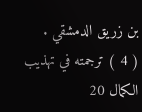بن زريق الدمشقي .
( 4 ) ترجمته في تهذيب الكمال 20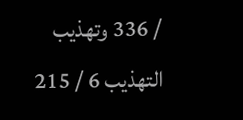/ 336 وتهذيب التهذيب 6 / 215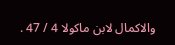والاكمال لابن ماكولا 4 / 47 .